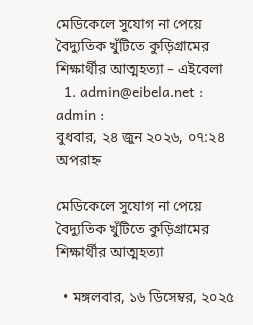মেডিকেলে সুযোগ না পেয়ে বৈদ্যুতিক খুঁটিতে কুড়িগ্রামের শিক্ষার্থীর আত্মহত্যা – এইবেলা
  1. admin@eibela.net : admin :
বুধবার, ২৪ জুন ২০২৬, ০৭:২৪ অপরাহ্ন

মেডিকেলে সুযোগ না পেয়ে বৈদ্যুতিক খুঁটিতে কুড়িগ্রামের শিক্ষার্থীর আত্মহত্যা

  • মঙ্গলবার, ১৬ ডিসেম্বর, ২০২৫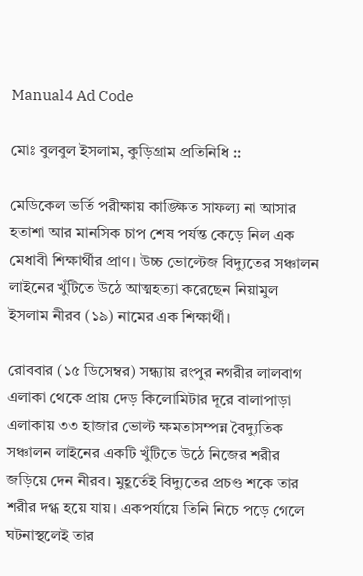Manual4 Ad Code

মোঃ বুলবুল ইসলাম, কুড়িগ্রাম প্রতিনিধি ::

মেডিকেল ভর্তি পরীক্ষায় কাঙ্ক্ষিত সাফল্য না আসার হতাশা আর মানসিক চাপ শেষ পর্যন্ত কেড়ে নিল এক মেধাবী শিক্ষার্থীর প্রাণ। উচ্চ ভোল্টেজ বিদ্যুতের সঞ্চালন লাইনের খুঁটিতে উঠে আত্মহত্যা করেছেন নিয়ামুল ইসলাম নীরব (১৯) নামের এক শিক্ষার্থী।

রোববার (১৫ ডিসেম্বর) সন্ধ্যায় রংপুর নগরীর লালবাগ এলাকা থেকে প্রায় দেড় কিলোমিটার দূরে বালাপাড়া এলাকায় ৩৩ হাজার ভোল্ট ক্ষমতাসম্পন্ন বৈদ্যুতিক সঞ্চালন লাইনের একটি খুঁটিতে উঠে নিজের শরীর জড়িয়ে দেন নীরব। মুহূর্তেই বিদ্যুতের প্রচণ্ড শকে তার শরীর দগ্ধ হয়ে যায়। একপর্যায়ে তিনি নিচে পড়ে গেলে ঘটনাস্থলেই তার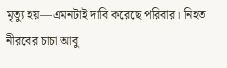মৃত্যু হয়—এমনটাই দাবি করেছে পরিবার। নিহত নীরবের চাচা আবু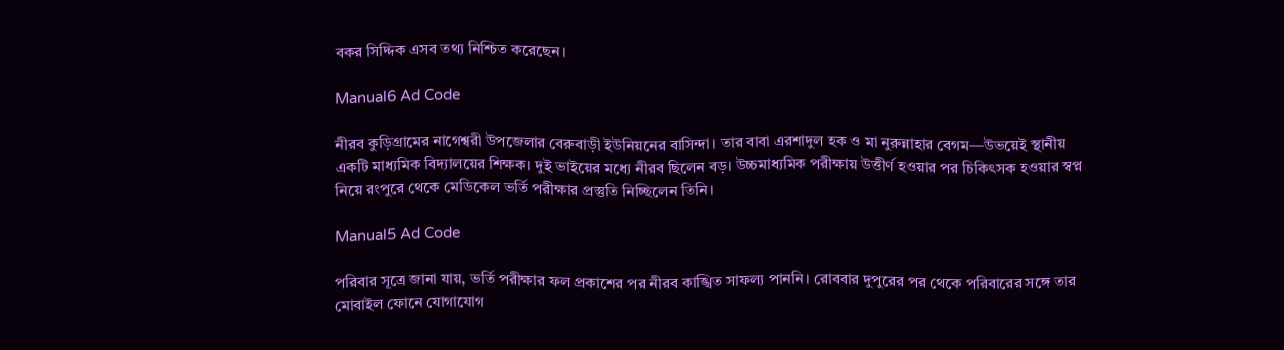বকর সিদ্দিক এসব তথ্য নিশ্চিত করেছেন।

Manual6 Ad Code

নীরব কুড়িগ্রামের নাগেশ্বরী উপজেলার বেরুবাড়ী ইউনিয়নের বাসিন্দা। তার বাবা এরশাদুল হক ও মা নুরুন্নাহার বেগম—উভয়েই স্থানীয় একটি মাধ্যমিক বিদ্যালয়ের শিক্ষক। দুই ভাইয়ের মধ্যে নীরব ছিলেন বড়। উচ্চমাধ্যমিক পরীক্ষায় উত্তীর্ণ হওয়ার পর চিকিৎসক হওয়ার স্বপ্ন নিয়ে রংপুরে থেকে মেডিকেল ভর্তি পরীক্ষার প্রস্তুতি নিচ্ছিলেন তিনি।

Manual5 Ad Code

পরিবার সূত্রে জানা যায়, ভর্তি পরীক্ষার ফল প্রকাশের পর নীরব কাঙ্খিত সাফল্য পাননি। রোববার দুপুরের পর থেকে পরিবারের সঙ্গে তার মোবাইল ফোনে যোগাযোগ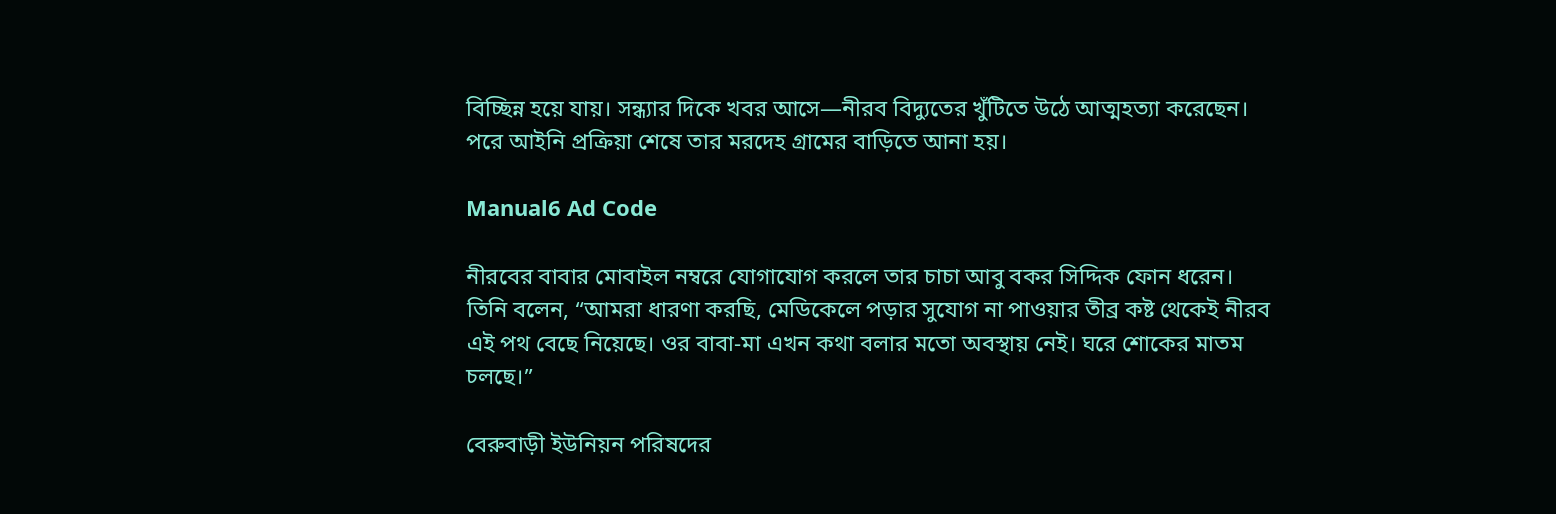বিচ্ছিন্ন হয়ে যায়। সন্ধ্যার দিকে খবর আসে—নীরব বিদ্যুতের খুঁটিতে উঠে আত্মহত্যা করেছেন। পরে আইনি প্রক্রিয়া শেষে তার মরদেহ গ্রামের বাড়িতে আনা হয়।

Manual6 Ad Code

নীরবের বাবার মোবাইল নম্বরে যোগাযোগ করলে তার চাচা আবু বকর সিদ্দিক ফোন ধরেন। তিনি বলেন, “আমরা ধারণা করছি, মেডিকেলে পড়ার সুযোগ না পাওয়ার তীব্র কষ্ট থেকেই নীরব এই পথ বেছে নিয়েছে। ওর বাবা-মা এখন কথা বলার মতো অবস্থায় নেই। ঘরে শোকের মাতম চলছে।”

বেরুবাড়ী ইউনিয়ন পরিষদের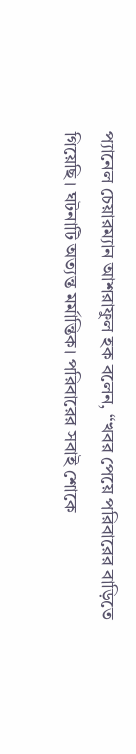প্যানেল চেয়ারম্যান আশরাফুল হক বলেন, “খবর পেয়ে পরিবারের বাড়িতে গিয়েছি। ঘটনাটি অত্যন্ত মর্মান্তিক। পরিবারের সবাই শোকে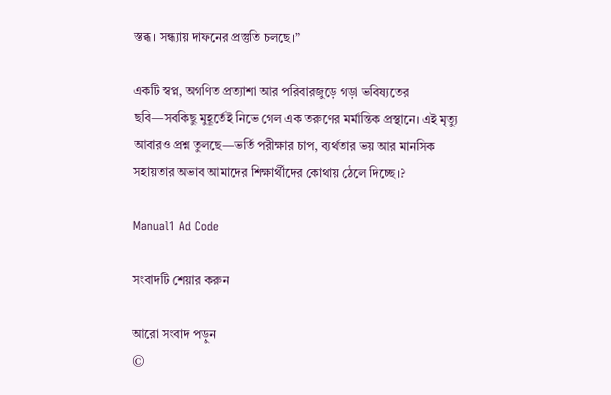স্তব্ধ। সন্ধ্যায় দাফনের প্রস্তুতি চলছে।”

একটি স্বপ্ন, অগণিত প্রত্যাশা আর পরিবারজুড়ে গড়া ভবিষ্যতের ছবি—সবকিছু মুহূর্তেই নিভে গেল এক তরুণের মর্মান্তিক প্রস্থানে। এই মৃত্যু আবারও প্রশ্ন তুলছে—ভর্তি পরীক্ষার চাপ, ব্যর্থতার ভয় আর মানসিক সহায়তার অভাব আমাদের শিক্ষার্থীদের কোথায় ঠেলে দিচ্ছে।?

Manual1 Ad Code

সংবাদটি শেয়ার করুন

আরো সংবাদ পড়ুন
©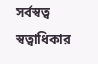সর্বস্বত্ব স্বত্বাধিকার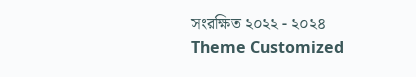সংরক্ষিত ২০২২ - ২০২৪
Theme Customized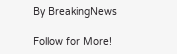By BreakingNews

Follow for More!